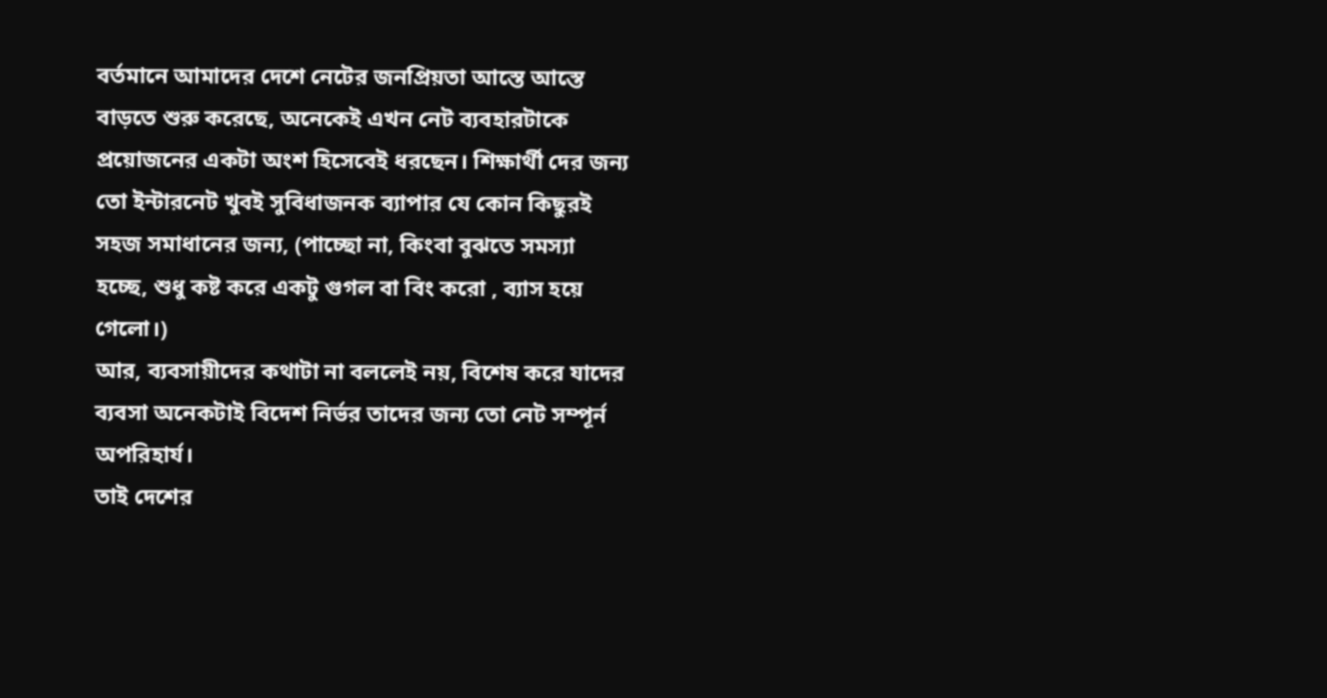বর্তমানে আমাদের দেশে নেটের জনপ্রিয়তা আস্তে আস্তে বাড়তে শুরু করেছে, অনেকেই এখন নেট ব্যবহারটাকে প্রয়োজনের একটা অংশ হিসেবেই ধরছেন। শিক্ষার্থী দের জন্য তো ইন্টারনেট খুবই সুবিধাজনক ব্যাপার যে কোন কিছুরই সহজ সমাধানের জন্য, (পাচ্ছো না, কিংবা বুঝতে সমস্যা হচ্ছে, শুধু কষ্ট করে একটু গুগল বা বিং করো , ব্যাস হয়ে গেলো।)
আর, ব্যবসায়ীদের কথাটা না বললেই নয়, বিশেষ করে যাদের ব্যবসা অনেকটাই বিদেশ নির্ভর তাদের জন্য তো নেট সম্পূর্ন অপরিহার্য।
তাই দেশের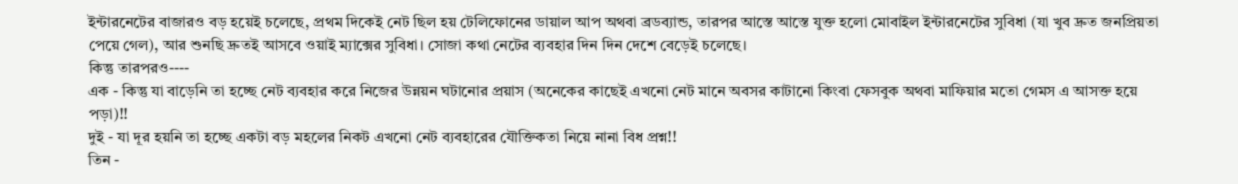ইন্টারনেটের বাজারও বড় হয়েই চলেছে, প্রথম দিকেই নেট ছিল হয় টেলিফোনের ডায়াল আপ অথবা ব্রডব্যান্ড, তারপর আস্তে আস্তে যুক্ত হলো মোবাইল ইন্টারনেটের সুবিধা (যা খুব দ্রুত জনপ্রিয়তা পেয়ে গেল), আর শুনছি দ্রুতই আসবে ওয়াই ম্যাক্সের সুবিধা। সোজা কথা নেটের ব্যবহার দিন দিন দেশে বেড়েই চলেছে।
কিন্তু তারপরও----
এক - কিন্তু যা বাড়েনি তা হচ্ছে নেট ব্যবহার করে নিজের উন্নয়ন ঘটানোর প্রয়াস (অনেকের কাছেই এখনো নেট মানে অবসর কাটানো কিংবা ফেসবুক অথবা মাফিয়ার মতো গেমস এ আসক্ত হয়ে পড়া)!!
দুই - যা দূর হয়নি তা হচ্ছে একটা বড় মহলের নিকট এখনো নেট ব্যবহারের যৌক্তিকতা নিয়ে নানা বিধ প্রশ্ন!!
তিন -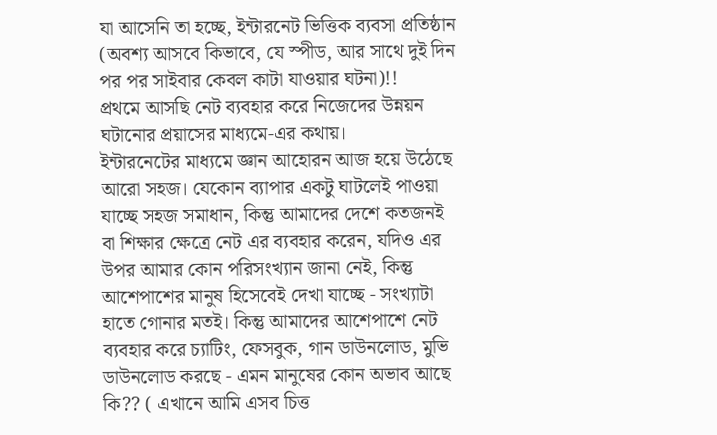যা আসেনি তা হচ্ছে, ইন্টারনেট ভিত্তিক ব্যবসা প্রতিষ্ঠান (অবশ্য আসবে কিভাবে, যে স্পীড, আর সাথে দুই দিন পর পর সাইবার কেবল কাটা যাওয়ার ঘটনা)!!
প্রথমে আসছি নেট ব্যবহার করে নিজেদের উন্নয়ন ঘটানোর প্রয়াসের মাধ্যমে-এর কথায়।
ইন্টারনেটের মাধ্যমে জ্ঞান আহোরন আজ হয়ে উঠেছে আরো সহজ। যেকোন ব্যাপার একটু ঘাটলেই পাওয়া যাচ্ছে সহজ সমাধান, কিন্তু আমাদের দেশে কতজনই বা শিক্ষার ক্ষেত্রে নেট এর ব্যবহার করেন, যদিও এর উপর আমার কোন পরিসংখ্যান জানা নেই, কিন্তু আশেপাশের মানুষ হিসেবেই দেখা যাচ্ছে - সংখ্যাটা হাতে গোনার মতই। কিন্তু আমাদের আশেপাশে নেট ব্যবহার করে চ্যাটিং, ফেসবুক, গান ডাউনলোড, মুভি ডাউনলোড করছে - এমন মানুষের কোন অভাব আছে কি?? ( এখানে আমি এসব চিত্ত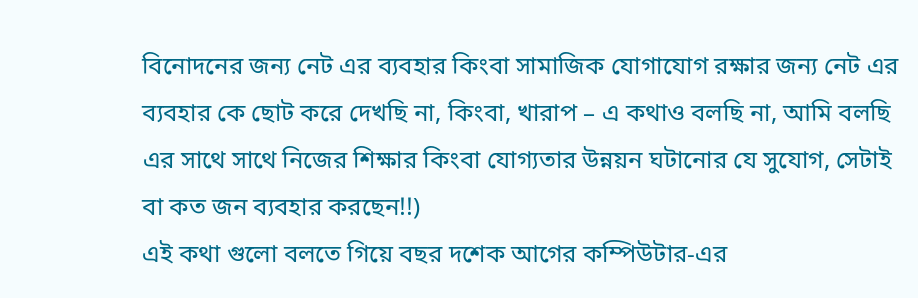বিনোদনের জন্য নেট এর ব্যবহার কিংবা সামাজিক যোগাযোগ রক্ষার জন্য নেট এর ব্যবহার কে ছোট করে দেখছি না, কিংবা, খারাপ – এ কথাও বলছি না, আমি বলছি এর সাথে সাথে নিজের শিক্ষার কিংবা যোগ্যতার উন্নয়ন ঘটানোর যে সুযোগ, সেটাই বা কত জন ব্যবহার করছেন!!)
এই কথা গুলো বলতে গিয়ে বছর দশেক আগের কম্পিউটার-এর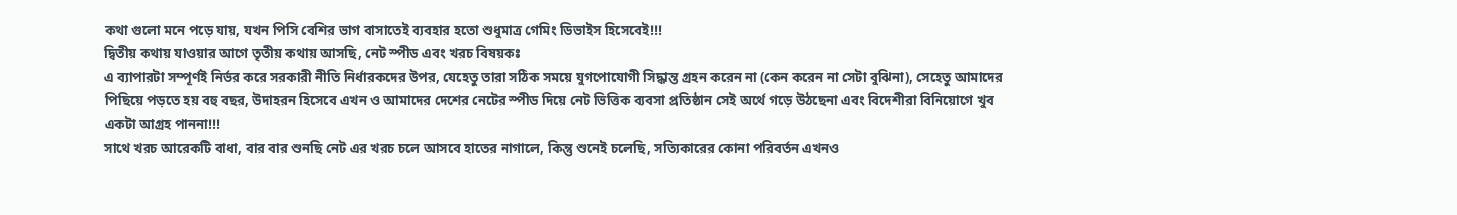কথা গুলো মনে পড়ে যায়, যখন পিসি বেশির ভাগ বাসাতেই ব্যবহার হতো শুধুমাত্র গেমিং ডিভাইস হিসেবেই!!!
দ্বিতীয় কথায় যাওয়ার আগে তৃতীয় কথায় আসছি, নেট স্পীড এবং খরচ বিষয়কঃ
এ ব্যাপারটা সম্পূর্ণই নির্ভর করে সরকারী নীতি নির্ধারকদের উপর, যেহেতু তারা সঠিক সময়ে যুগপোযোগী সিদ্ধান্ত গ্রহন করেন না (কেন করেন না সেটা বুঝিনা), সেহেতু আমাদের পিছিয়ে পড়তে হয় বহু বছর, উদাহরন হিসেবে এখন ও আমাদের দেশের নেটের স্পীড দিয়ে নেট ভিত্তিক ব্যবসা প্রতিষ্ঠান সেই অর্থে গড়ে উঠছেনা এবং বিদেশীরা বিনিয়োগে খুব একটা আগ্রহ পাননা!!!
সাথে খরচ আরেকটি বাধা, বার বার শুনছি নেট এর খরচ চলে আসবে হাতের নাগালে, কিন্তু শুনেই চলেছি, সত্যিকারের কোনা পরিবর্তন এখনও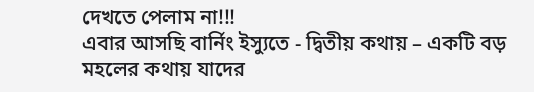দেখতে পেলাম না!!!
এবার আসছি বার্নিং ইস্যুতে - দ্বিতীয় কথায় – একটি বড় মহলের কথায় যাদের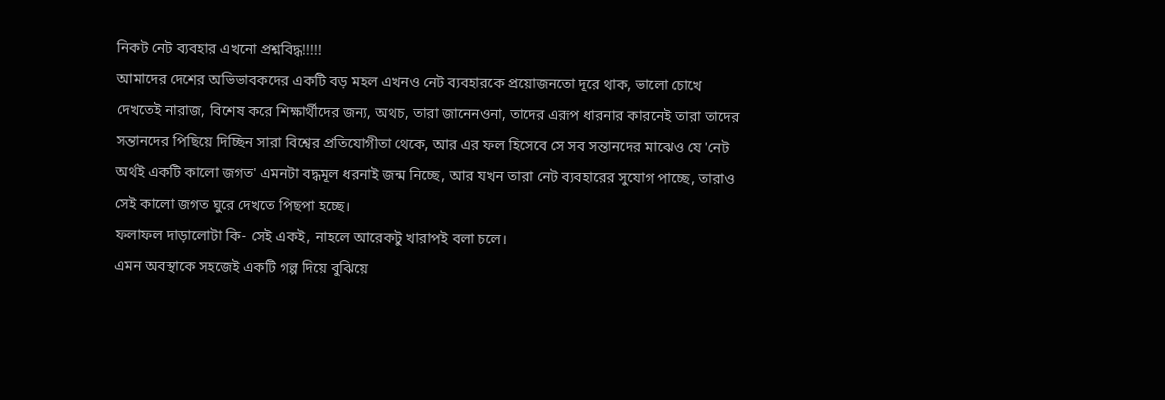নিকট নেট ব্যবহার এখনো প্রশ্নবিদ্ধ!!!!!
আমাদের দেশের অভিভাবকদের একটি বড় মহল এখনও নেট ব্যবহারকে প্রয়োজনতো দূরে থাক, ভালো চোখে দেখতেই নারাজ, বিশেষ করে শিক্ষার্থীদের জন্য, অথচ, তারা জানেনওনা, তাদের এরূপ ধারনার কারনেই তারা তাদের সন্তানদের পিছিয়ে দিচ্ছিন সারা বিশ্বের প্রতিযোগীতা থেকে, আর এর ফল হিসেবে সে সব সন্তানদের মাঝেও যে 'নেট অর্থই একটি কালো জগত' এমনটা বদ্ধমূল ধরনাই জন্ম নিচ্ছে, আর যখন তারা নেট ব্যবহারের সুযোগ পাচ্ছে, তারাও সেই কালো জগত ঘুরে দেখতে পিছপা হচ্ছে।
ফলাফল দাড়ালোটা কি- সেই একই, নাহলে আরেকটু খারাপই বলা চলে।
এমন অবস্থাকে সহজেই একটি গল্প দিয়ে বুঝিয়ে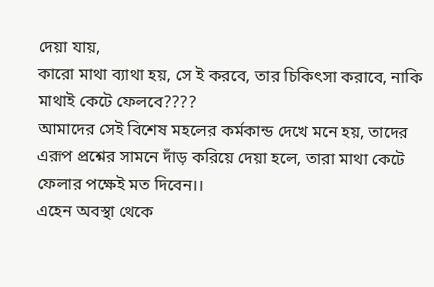দেয়া যায়,
কারো মাথা ব্যাথা হয়, সে ই করবে, তার চিকিৎসা করাবে, নাকি মাথাই কেটে ফেলবে????
আমাদের সেই বিশেষ মহলের কর্মকান্ড দেখে মনে হয়, তাদের এরূপ প্রশ্নের সামনে দাঁড় করিয়ে দেয়া হলে, তারা মাথা কেটে ফেলার পক্ষেই মত দিবেন।।
এহেন অবস্থা থেকে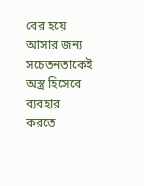বের হয়ে আসার জন্য সচেতনতাকেই অস্ত্র হিসেবে ব্যবহার করতে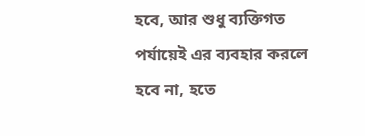হবে, আর শুধু ব্যক্তিগত পর্যায়েই এর ব্যবহার করলে হবে না, হতে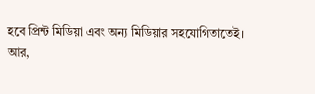হবে প্রিন্ট মিডিয়া এবং অন্য মিডিয়ার সহযোগিতাতেই।
আর,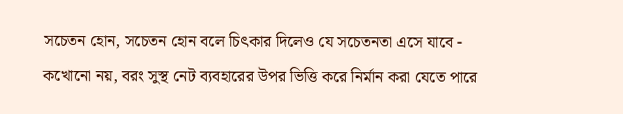সচেতন হোন, সচেতন হোন বলে চিৎকার দিলেও যে সচেতনতা এসে যাবে - কখোনো নয়, বরং সুস্থ নেট ব্যবহারের উপর ভিত্তি করে নির্মান করা যেতে পারে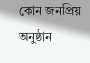কোন জনপ্রিয় অনুষ্ঠান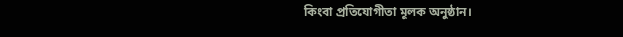কিংবা প্রতিযোগীতা মূলক অনুষ্ঠান।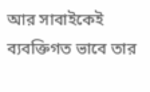আর সাবাইকেই ব্যবক্তিগত ভাবে তার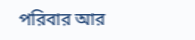পরিবার আর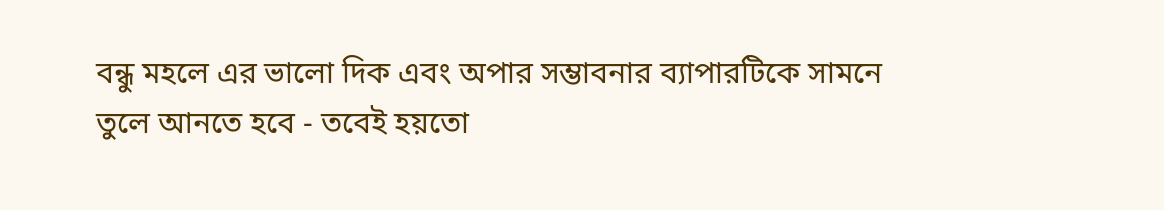বন্ধু মহলে এর ভালো দিক এবং অপার সম্ভাবনার ব্যাপারটিকে সামনে তুলে আনতে হবে - তবেই হয়তো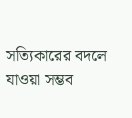সত্যিকারের বদলে যাওয়া সম্ভব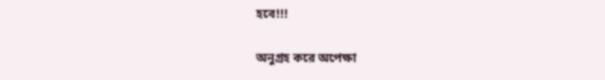হবে!!!

অনুগ্রহ করে অপেক্ষা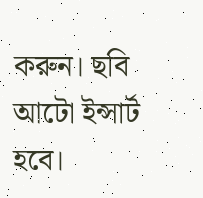করুন। ছবি আটো ইন্সার্ট হবে।